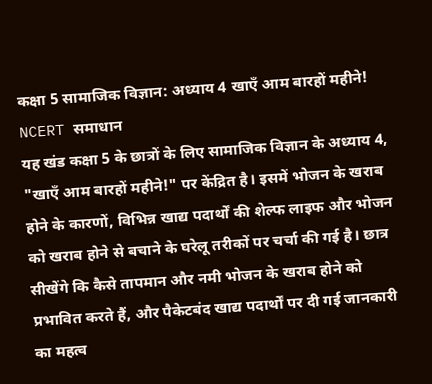कक्षा 5 सामाजिक विज्ञान: अध्याय 4 खाएँ आम बारहों महीने! NCERT समाधान
यह खंड कक्षा 5 के छात्रों के लिए सामाजिक विज्ञान के अध्याय 4, "खाएँ आम बारहों महीने!" पर केंद्रित है। इसमें भोजन के खराब होने के कारणों, विभिन्न खाद्य पदार्थों की शेल्फ लाइफ और भोजन को खराब होने से बचाने के घरेलू तरीकों पर चर्चा की गई है। छात्र सीखेंगे कि कैसे तापमान और नमी भोजन के खराब होने को प्रभावित करते हैं, और पैकेटबंद खाद्य पदार्थों पर दी गई जानकारी का महत्व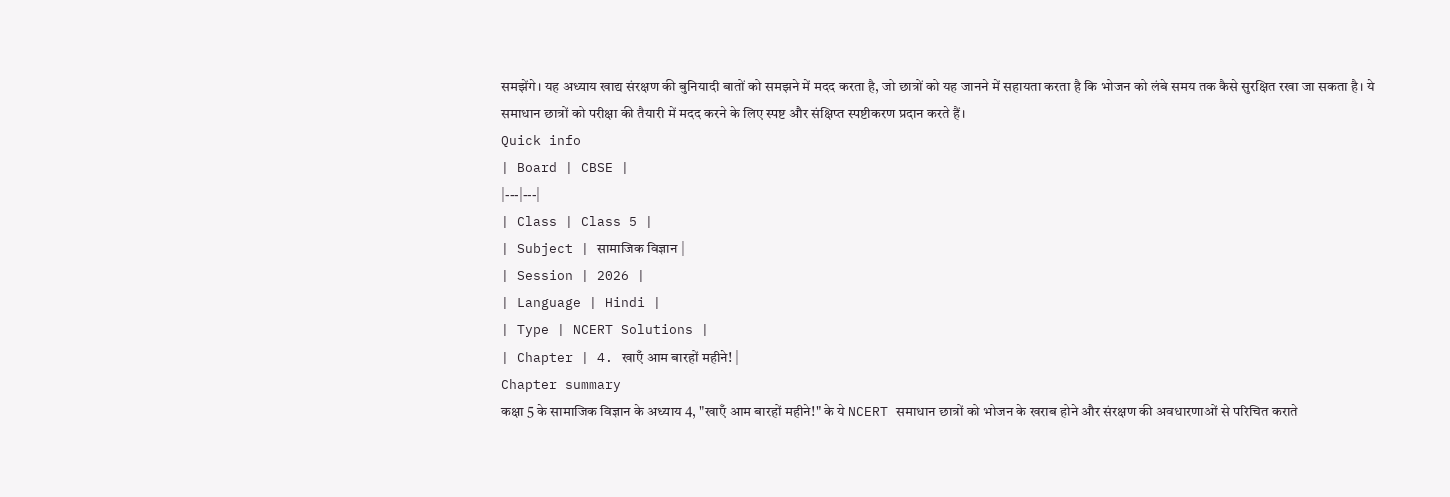समझेंगे। यह अध्याय खाद्य संरक्षण की बुनियादी बातों को समझने में मदद करता है, जो छात्रों को यह जानने में सहायता करता है कि भोजन को लंबे समय तक कैसे सुरक्षित रखा जा सकता है। ये समाधान छात्रों को परीक्षा की तैयारी में मदद करने के लिए स्पष्ट और संक्षिप्त स्पष्टीकरण प्रदान करते हैं।
Quick info
| Board | CBSE |
|---|---|
| Class | Class 5 |
| Subject | सामाजिक विज्ञान |
| Session | 2026 |
| Language | Hindi |
| Type | NCERT Solutions |
| Chapter | 4. खाएँ आम बारहों महीने! |
Chapter summary
कक्षा 5 के सामाजिक विज्ञान के अध्याय 4, "खाएँ आम बारहों महीने!" के ये NCERT समाधान छात्रों को भोजन के खराब होने और संरक्षण की अवधारणाओं से परिचित कराते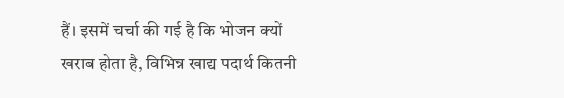हैं। इसमें चर्चा की गई है कि भोजन क्यों खराब होता है, विभिन्न खाद्य पदार्थ कितनी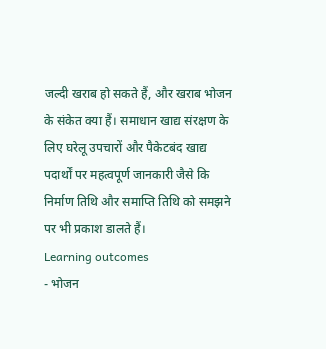जल्दी खराब हो सकते हैं, और खराब भोजन के संकेत क्या हैं। समाधान खाद्य संरक्षण के लिए घरेलू उपचारों और पैकेटबंद खाद्य पदार्थों पर महत्वपूर्ण जानकारी जैसे कि निर्माण तिथि और समाप्ति तिथि को समझने पर भी प्रकाश डालते हैं।
Learning outcomes
- भोजन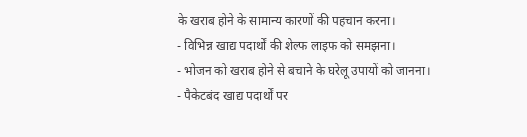के खराब होने के सामान्य कारणों की पहचान करना।
- विभिन्न खाद्य पदार्थों की शेल्फ लाइफ को समझना।
- भोजन को खराब होने से बचाने के घरेलू उपायों को जानना।
- पैकेटबंद खाद्य पदार्थों पर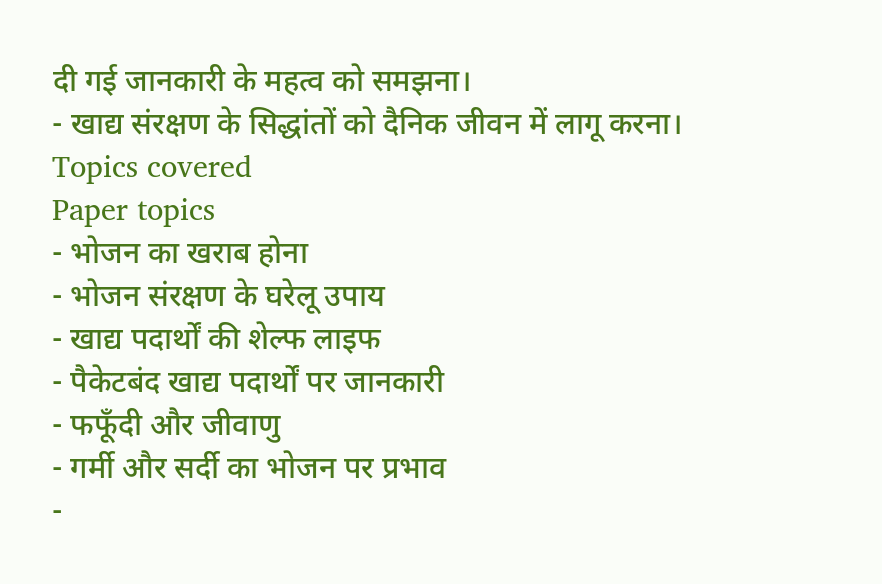दी गई जानकारी के महत्व को समझना।
- खाद्य संरक्षण के सिद्धांतों को दैनिक जीवन में लागू करना।
Topics covered
Paper topics
- भोजन का खराब होना
- भोजन संरक्षण के घरेलू उपाय
- खाद्य पदार्थों की शेल्फ लाइफ
- पैकेटबंद खाद्य पदार्थों पर जानकारी
- फफूँदी और जीवाणु
- गर्मी और सर्दी का भोजन पर प्रभाव
-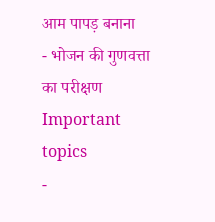आम पापड़ बनाना
- भोजन की गुणवत्ता का परीक्षण
Important topics
-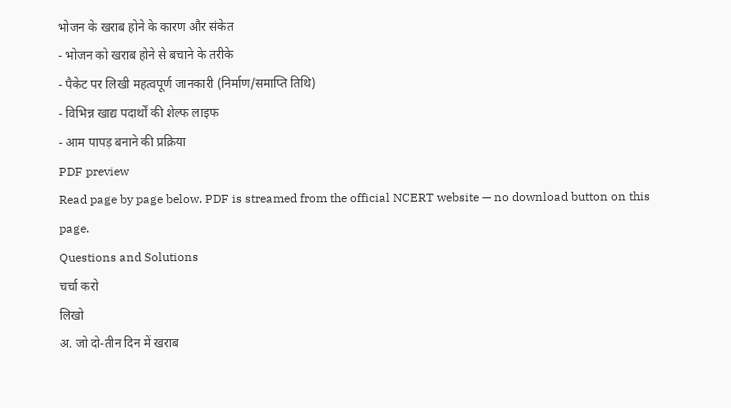भोजन के खराब होने के कारण और संकेत
- भोजन को खराब होने से बचाने के तरीके
- पैकेट पर लिखी महत्वपूर्ण जानकारी (निर्माण/समाप्ति तिथि)
- विभिन्न खाद्य पदार्थों की शेल्फ लाइफ
- आम पापड़ बनाने की प्रक्रिया
PDF preview
Read page by page below. PDF is streamed from the official NCERT website — no download button on this page.
Questions and Solutions
चर्चा करो
लिखो
अ. जो दो-तीन दिन में खराब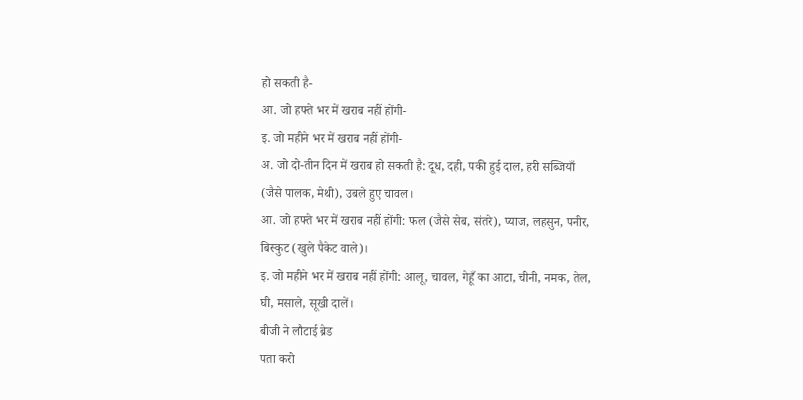हो सकती है-
आ. जो हफ्ते भर में खराब नहीं होंगी-
इ. जो महीने भर में खराब नहीं होंगी-
अ. जो दो-तीन दिन में खराब हो सकती है: दूध, दही, पकी हुई दाल, हरी सब्जियाँ (जैसे पालक, मेथी), उबले हुए चावल।
आ. जो हफ्ते भर में खराब नहीं होंगी: फल (जैसे सेब, संतरे), प्याज, लहसुन, पनीर, बिस्कुट (खुले पैकेट वाले)।
इ. जो महीने भर में खराब नहीं होंगी: आलू, चावल, गेहूँ का आटा, चीनी, नमक, तेल, घी, मसाले, सूखी दालें।
बीजी ने लौटाई ब्रेड
पता करो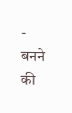- बनने की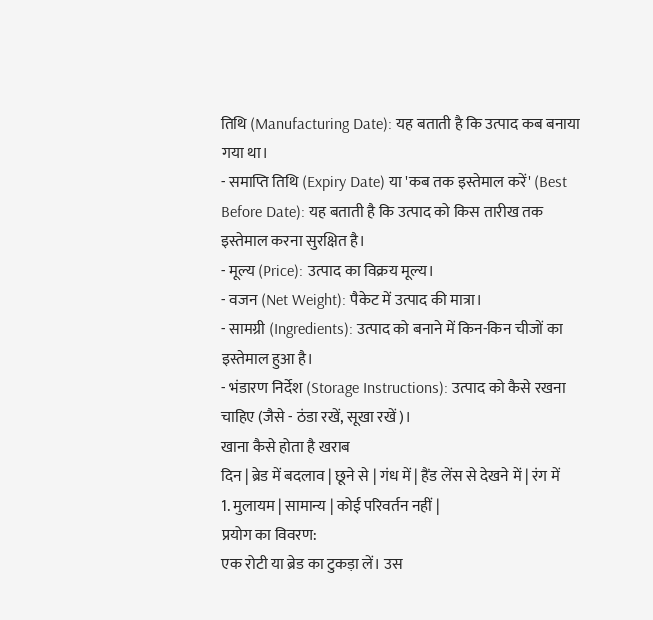तिथि (Manufacturing Date): यह बताती है कि उत्पाद कब बनाया गया था।
- समाप्ति तिथि (Expiry Date) या 'कब तक इस्तेमाल करें' (Best Before Date): यह बताती है कि उत्पाद को किस तारीख तक इस्तेमाल करना सुरक्षित है।
- मूल्य (Price): उत्पाद का विक्रय मूल्य।
- वजन (Net Weight): पैकेट में उत्पाद की मात्रा।
- सामग्री (Ingredients): उत्पाद को बनाने में किन-किन चीजों का इस्तेमाल हुआ है।
- भंडारण निर्देश (Storage Instructions): उत्पाद को कैसे रखना चाहिए (जैसे - ठंडा रखें, सूखा रखें)।
खाना कैसे होता है खराब
दिन | ब्रेड में बदलाव | छूने से | गंध में | हैंड लेंस से देखने में | रंग में
1. मुलायम | सामान्य | कोई परिवर्तन नहीं |
प्रयोग का विवरण:
एक रोटी या ब्रेड का टुकड़ा लें। उस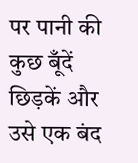पर पानी की कुछ बूँदें छिड़कें और उसे एक बंद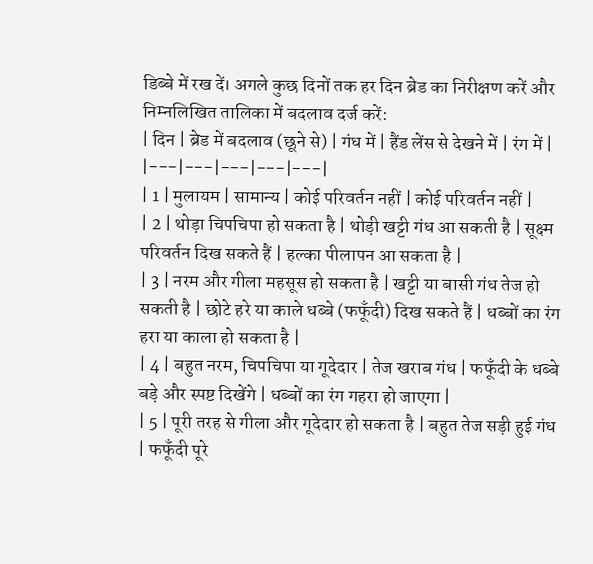डिब्बे में रख दें। अगले कुछ दिनों तक हर दिन ब्रेड का निरीक्षण करें और निम्नलिखित तालिका में बदलाव दर्ज करें:
| दिन | ब्रेड में बदलाव (छूने से) | गंध में | हैंड लेंस से देखने में | रंग में |
|---|---|---|---|---|
| 1 | मुलायम | सामान्य | कोई परिवर्तन नहीं | कोई परिवर्तन नहीं |
| 2 | थोड़ा चिपचिपा हो सकता है | थोड़ी खट्टी गंध आ सकती है | सूक्ष्म परिवर्तन दिख सकते हैं | हल्का पीलापन आ सकता है |
| 3 | नरम और गीला महसूस हो सकता है | खट्टी या बासी गंध तेज हो सकती है | छोटे हरे या काले धब्बे (फफूँदी) दिख सकते हैं | धब्बों का रंग हरा या काला हो सकता है |
| 4 | बहुत नरम, चिपचिपा या गूदेदार | तेज खराब गंध | फफूँदी के धब्बे बड़े और स्पष्ट दिखेंगे | धब्बों का रंग गहरा हो जाएगा |
| 5 | पूरी तरह से गीला और गूदेदार हो सकता है | बहुत तेज सड़ी हुई गंध | फफूँदी पूरे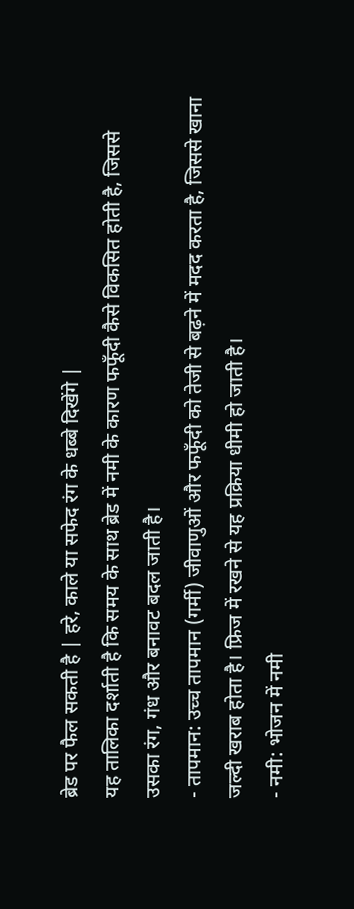ब्रेड पर फैल सकती है | हरे, काले या सफेद रंग के धब्बे दिखेंगे |
यह तालिका दर्शाती है कि समय के साथ ब्रेड में नमी के कारण फफूँदी कैसे विकसित होती है, जिससे उसका रंग, गंध और बनावट बदल जाती है।
- तापमान: उच्च तापमान (गर्मी) जीवाणुओं और फफूँदी को तेजी से बढ़ने में मदद करता है, जिससे खाना जल्दी खराब होता है। फ्रिज में रखने से यह प्रक्रिया धीमी हो जाती है।
- नमी: भोजन में नमी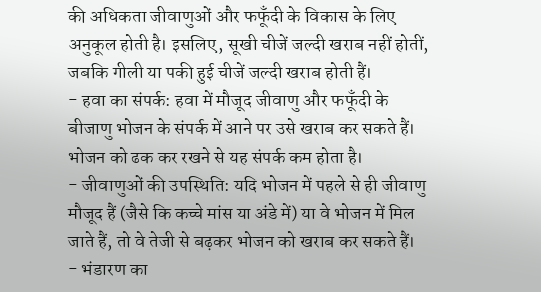की अधिकता जीवाणुओं और फफूँदी के विकास के लिए अनुकूल होती है। इसलिए, सूखी चीजें जल्दी खराब नहीं होतीं, जबकि गीली या पकी हुई चीजें जल्दी खराब होती हैं।
- हवा का संपर्क: हवा में मौजूद जीवाणु और फफूँदी के बीजाणु भोजन के संपर्क में आने पर उसे खराब कर सकते हैं। भोजन को ढक कर रखने से यह संपर्क कम होता है।
- जीवाणुओं की उपस्थिति: यदि भोजन में पहले से ही जीवाणु मौजूद हैं (जैसे कि कच्चे मांस या अंडे में) या वे भोजन में मिल जाते हैं, तो वे तेजी से बढ़कर भोजन को खराब कर सकते हैं।
- भंडारण का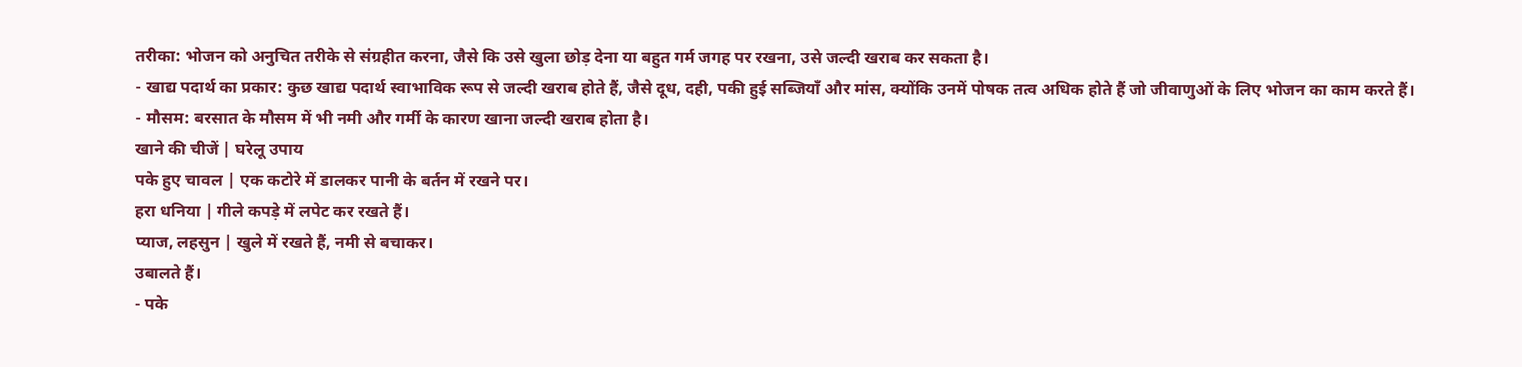तरीका: भोजन को अनुचित तरीके से संग्रहीत करना, जैसे कि उसे खुला छोड़ देना या बहुत गर्म जगह पर रखना, उसे जल्दी खराब कर सकता है।
- खाद्य पदार्थ का प्रकार: कुछ खाद्य पदार्थ स्वाभाविक रूप से जल्दी खराब होते हैं, जैसे दूध, दही, पकी हुई सब्जियाँ और मांस, क्योंकि उनमें पोषक तत्व अधिक होते हैं जो जीवाणुओं के लिए भोजन का काम करते हैं।
- मौसम: बरसात के मौसम में भी नमी और गर्मी के कारण खाना जल्दी खराब होता है।
खाने की चीजें | घरेलू उपाय
पके हुए चावल | एक कटोरे में डालकर पानी के बर्तन में रखने पर।
हरा धनिया | गीले कपड़े में लपेट कर रखते हैं।
प्याज, लहसुन | खुले में रखते हैं, नमी से बचाकर।
उबालते हैं।
- पके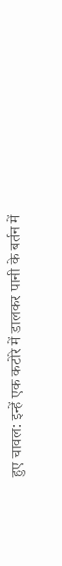हुए चावल: इन्हें एक कटोरे में डालकर पानी के बर्तन में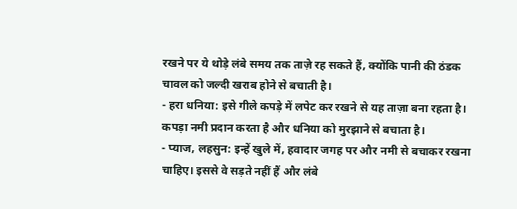रखने पर ये थोड़े लंबे समय तक ताज़े रह सकते हैं, क्योंकि पानी की ठंडक चावल को जल्दी खराब होने से बचाती है।
- हरा धनिया: इसे गीले कपड़े में लपेट कर रखने से यह ताज़ा बना रहता है। कपड़ा नमी प्रदान करता है और धनिया को मुरझाने से बचाता है।
- प्याज, लहसुन: इन्हें खुले में, हवादार जगह पर और नमी से बचाकर रखना चाहिए। इससे वे सड़ते नहीं हैं और लंबे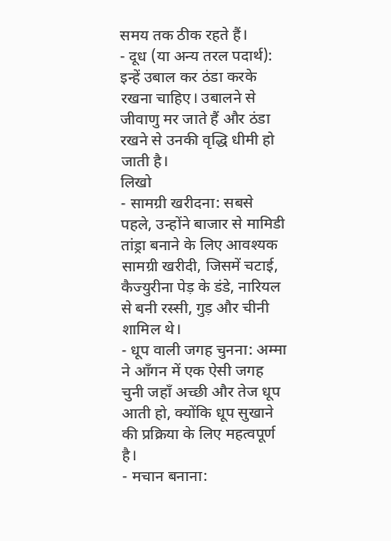समय तक ठीक रहते हैं।
- दूध (या अन्य तरल पदार्थ): इन्हें उबाल कर ठंडा करके रखना चाहिए। उबालने से जीवाणु मर जाते हैं और ठंडा रखने से उनकी वृद्धि धीमी हो जाती है।
लिखो
- सामग्री खरीदना: सबसे पहले, उन्होंने बाजार से मामिडी तांड्रा बनाने के लिए आवश्यक सामग्री खरीदी, जिसमें चटाई, कैज्युरीना पेड़ के डंडे, नारियल से बनी रस्सी, गुड़ और चीनी शामिल थे।
- धूप वाली जगह चुनना: अम्मा ने आँगन में एक ऐसी जगह चुनी जहाँ अच्छी और तेज धूप आती हो, क्योंकि धूप सुखाने की प्रक्रिया के लिए महत्वपूर्ण है।
- मचान बनाना: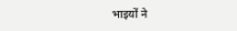भाइयों ने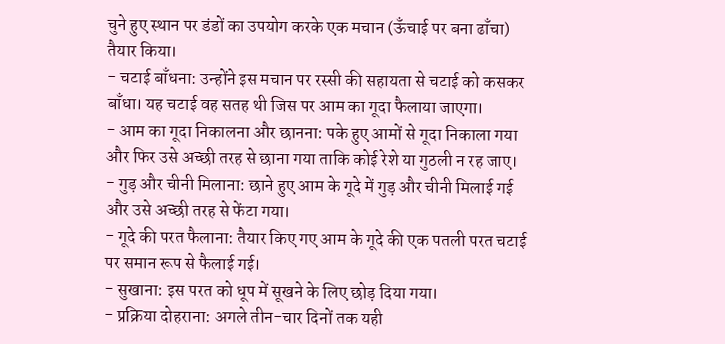चुने हुए स्थान पर डंडों का उपयोग करके एक मचान (ऊँचाई पर बना ढाँचा) तैयार किया।
- चटाई बाँधना: उन्होंने इस मचान पर रस्सी की सहायता से चटाई को कसकर बाँधा। यह चटाई वह सतह थी जिस पर आम का गूदा फैलाया जाएगा।
- आम का गूदा निकालना और छानना: पके हुए आमों से गूदा निकाला गया और फिर उसे अच्छी तरह से छाना गया ताकि कोई रेशे या गुठली न रह जाए।
- गुड़ और चीनी मिलाना: छाने हुए आम के गूदे में गुड़ और चीनी मिलाई गई और उसे अच्छी तरह से फेंटा गया।
- गूदे की परत फैलाना: तैयार किए गए आम के गूदे की एक पतली परत चटाई पर समान रूप से फैलाई गई।
- सुखाना: इस परत को धूप में सूखने के लिए छोड़ दिया गया।
- प्रक्रिया दोहराना: अगले तीन-चार दिनों तक यही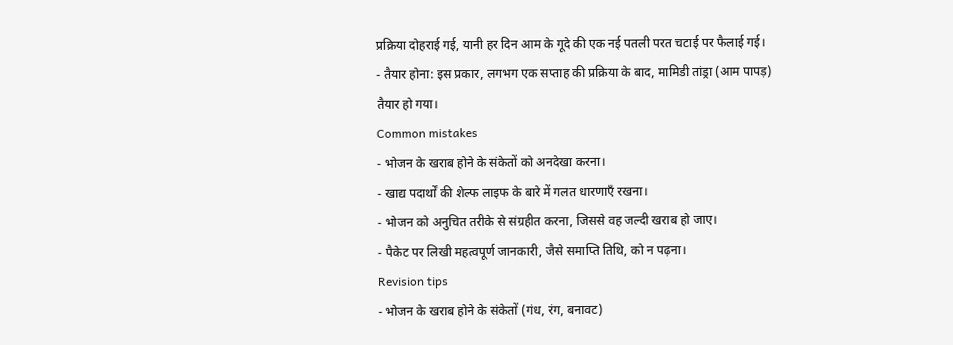प्रक्रिया दोहराई गई, यानी हर दिन आम के गूदे की एक नई पतली परत चटाई पर फैलाई गई।
- तैयार होना: इस प्रकार, लगभग एक सप्ताह की प्रक्रिया के बाद, मामिडी तांड्रा (आम पापड़) तैयार हो गया।
Common mistakes
- भोजन के खराब होने के संकेतों को अनदेखा करना।
- खाद्य पदार्थों की शेल्फ लाइफ के बारे में गलत धारणाएँ रखना।
- भोजन को अनुचित तरीके से संग्रहीत करना, जिससे वह जल्दी खराब हो जाए।
- पैकेट पर लिखी महत्वपूर्ण जानकारी, जैसे समाप्ति तिथि, को न पढ़ना।
Revision tips
- भोजन के खराब होने के संकेतों (गंध, रंग, बनावट)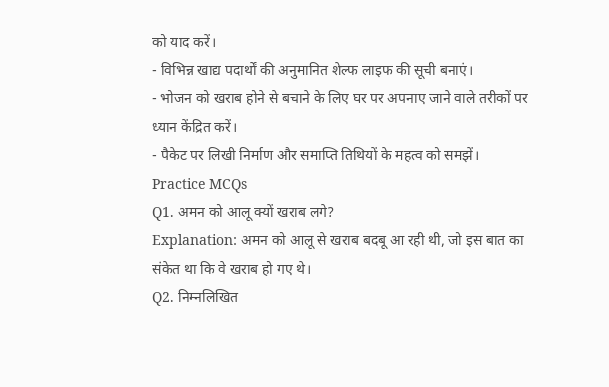को याद करें।
- विभिन्न खाद्य पदार्थों की अनुमानित शेल्फ लाइफ की सूची बनाएं।
- भोजन को खराब होने से बचाने के लिए घर पर अपनाए जाने वाले तरीकों पर ध्यान केंद्रित करें।
- पैकेट पर लिखी निर्माण और समाप्ति तिथियों के महत्व को समझें।
Practice MCQs
Q1. अमन को आलू क्यों खराब लगे?
Explanation: अमन को आलू से खराब बदबू आ रही थी, जो इस बात का संकेत था कि वे खराब हो गए थे।
Q2. निम्नलिखित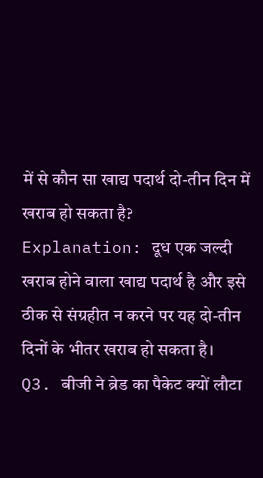में से कौन सा खाद्य पदार्थ दो-तीन दिन में खराब हो सकता है?
Explanation: दूध एक जल्दी खराब होने वाला खाद्य पदार्थ है और इसे ठीक से संग्रहीत न करने पर यह दो-तीन दिनों के भीतर खराब हो सकता है।
Q3. बीजी ने ब्रेड का पैकेट क्यों लौटा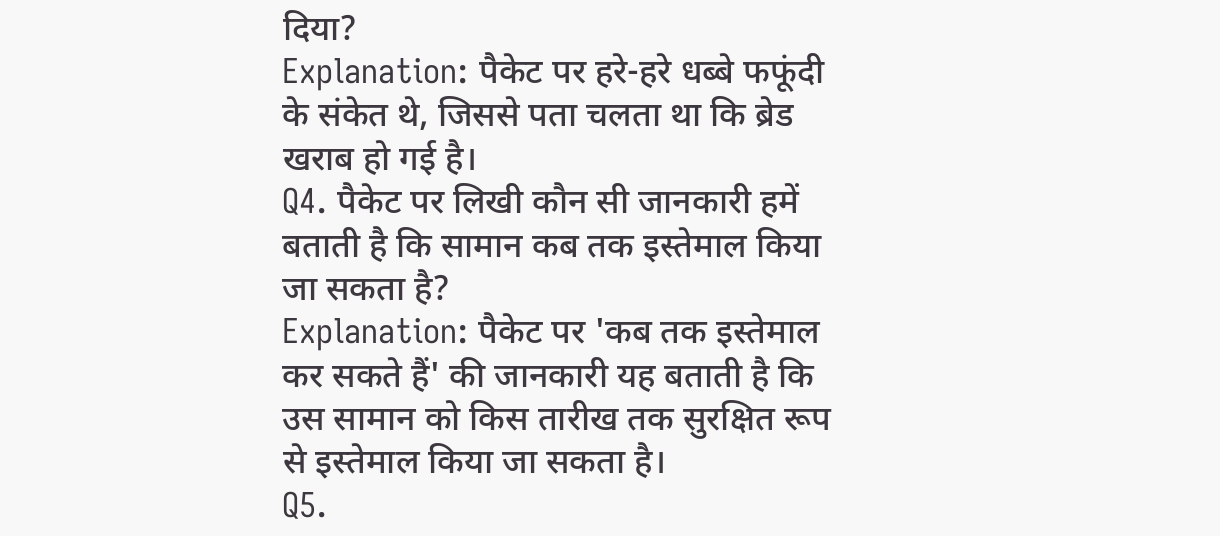दिया?
Explanation: पैकेट पर हरे-हरे धब्बे फफूंदी के संकेत थे, जिससे पता चलता था कि ब्रेड खराब हो गई है।
Q4. पैकेट पर लिखी कौन सी जानकारी हमें बताती है कि सामान कब तक इस्तेमाल किया जा सकता है?
Explanation: पैकेट पर 'कब तक इस्तेमाल कर सकते हैं' की जानकारी यह बताती है कि उस सामान को किस तारीख तक सुरक्षित रूप से इस्तेमाल किया जा सकता है।
Q5.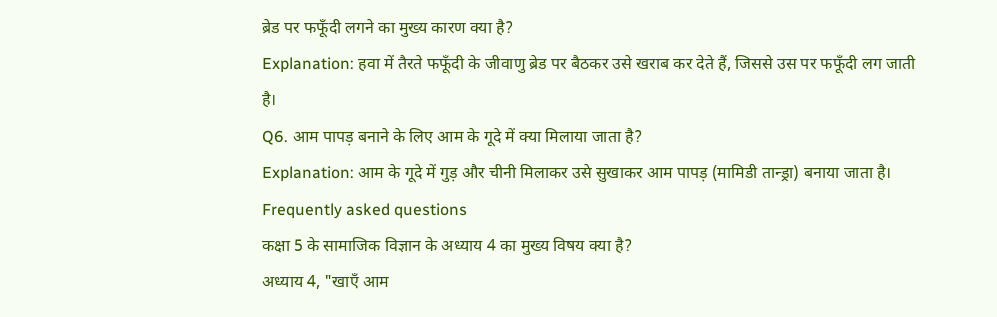ब्रेड पर फफूँदी लगने का मुख्य कारण क्या है?
Explanation: हवा में तैरते फफूँदी के जीवाणु ब्रेड पर बैठकर उसे खराब कर देते हैं, जिससे उस पर फफूँदी लग जाती है।
Q6. आम पापड़ बनाने के लिए आम के गूदे में क्या मिलाया जाता है?
Explanation: आम के गूदे में गुड़ और चीनी मिलाकर उसे सुखाकर आम पापड़ (मामिडी तान्ड्रा) बनाया जाता है।
Frequently asked questions
कक्षा 5 के सामाजिक विज्ञान के अध्याय 4 का मुख्य विषय क्या है?
अध्याय 4, "खाएँ आम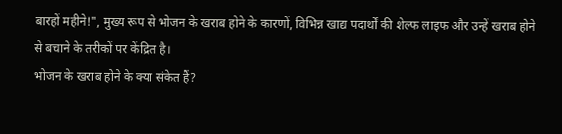बारहों महीने!", मुख्य रूप से भोजन के खराब होने के कारणों, विभिन्न खाद्य पदार्थों की शेल्फ लाइफ और उन्हें खराब होने से बचाने के तरीकों पर केंद्रित है।
भोजन के खराब होने के क्या संकेत हैं?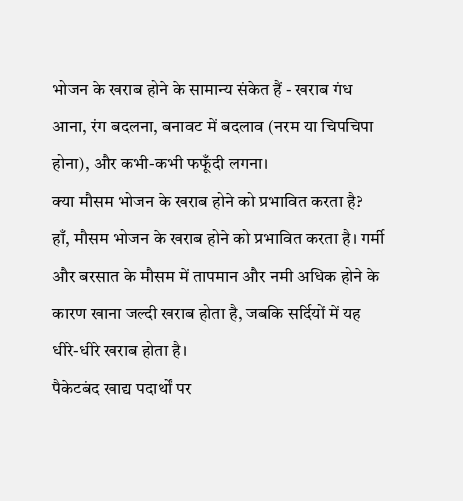भोजन के खराब होने के सामान्य संकेत हैं - खराब गंध आना, रंग बदलना, बनावट में बदलाव (नरम या चिपचिपा होना), और कभी-कभी फफूँदी लगना।
क्या मौसम भोजन के खराब होने को प्रभावित करता है?
हाँ, मौसम भोजन के खराब होने को प्रभावित करता है। गर्मी और बरसात के मौसम में तापमान और नमी अधिक होने के कारण खाना जल्दी खराब होता है, जबकि सर्दियों में यह धीरे-धीरे खराब होता है।
पैकेटबंद खाद्य पदार्थों पर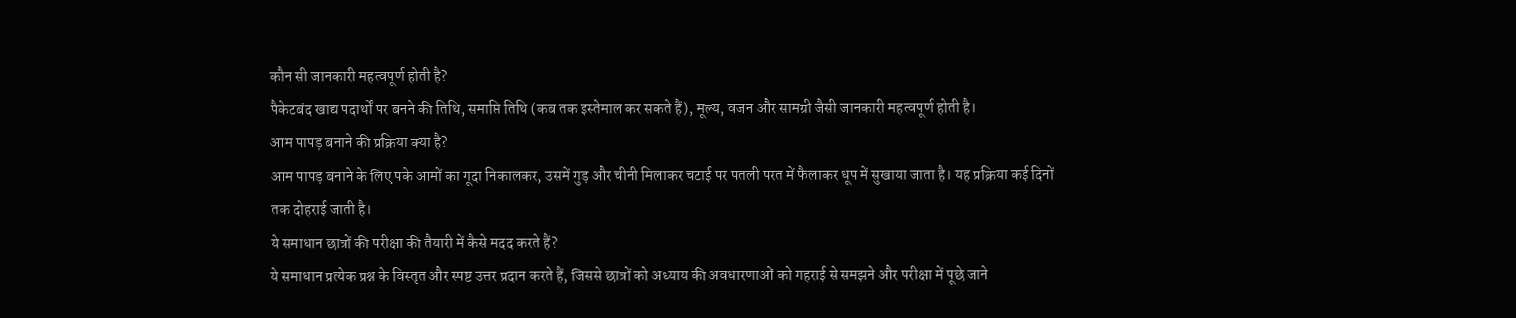कौन सी जानकारी महत्वपूर्ण होती है?
पैकेटबंद खाद्य पदार्थों पर बनने की तिथि, समाप्ति तिथि (कब तक इस्तेमाल कर सकते हैं), मूल्य, वजन और सामग्री जैसी जानकारी महत्वपूर्ण होती है।
आम पापड़ बनाने की प्रक्रिया क्या है?
आम पापड़ बनाने के लिए पके आमों का गूदा निकालकर, उसमें गुड़ और चीनी मिलाकर चटाई पर पतली परत में फैलाकर धूप में सुखाया जाता है। यह प्रक्रिया कई दिनों तक दोहराई जाती है।
ये समाधान छात्रों की परीक्षा की तैयारी में कैसे मदद करते हैं?
ये समाधान प्रत्येक प्रश्न के विस्तृत और स्पष्ट उत्तर प्रदान करते हैं, जिससे छात्रों को अध्याय की अवधारणाओं को गहराई से समझने और परीक्षा में पूछे जाने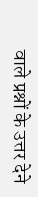वाले प्रश्नों के उत्तर देने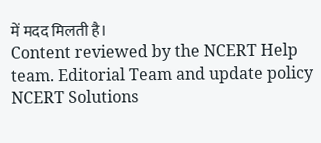में मदद मिलती है।
Content reviewed by the NCERT Help team. Editorial Team and update policy
NCERT Solutions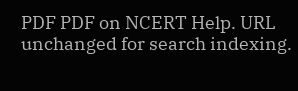PDF PDF on NCERT Help. URL unchanged for search indexing.